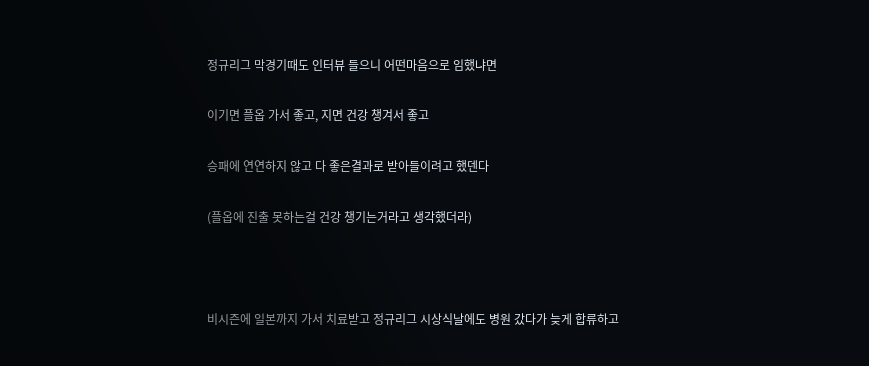정규리그 막경기때도 인터뷰 들으니 어떤마음으로 임했냐면

이기면 플옵 가서 좋고, 지면 건강 챙겨서 좋고

승패에 연연하지 않고 다 좋은결과로 받아들이려고 했덴다

(플옵에 진출 못하는걸 건강 챙기는거라고 생각했더라)



비시즌에 일본까지 가서 치료받고 정규리그 시상식날에도 병원 갔다가 늦게 합류하고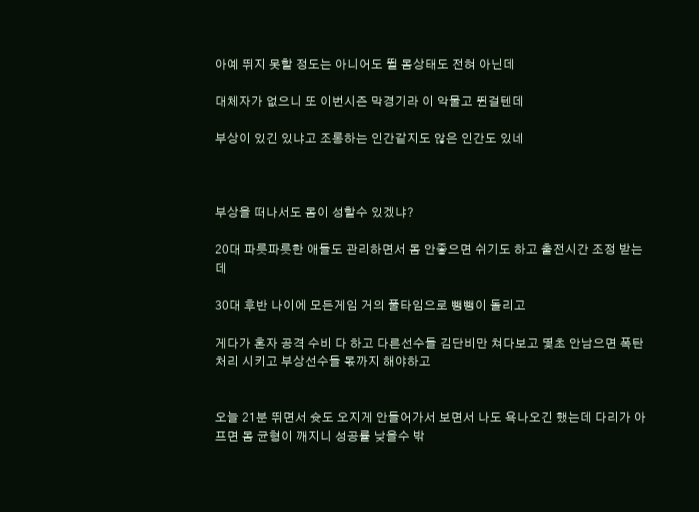아예 뛰지 못할 정도는 아니어도 뛸 몸상태도 전혀 아닌데

대체자가 없으니 또 이번시즌 막경기라 이 악물고 뛴걸텐데

부상이 있긴 있냐고 조롱하는 인간같지도 않은 인간도 있네



부상을 떠나서도 몸이 성할수 있겠냐?

20대 파릇파릇한 애들도 관리하면서 몸 안좋으면 쉬기도 하고 출전시간 조정 받는데

30대 후반 나이에 모든게임 거의 풀타임으로 뺑뺑이 돌리고

게다가 혼자 공격 수비 다 하고 다른선수들 김단비만 쳐다보고 몇초 안남으면 폭탄처리 시키고 부상선수들 몫까지 해야하고


오늘 21분 뛰면서 슛도 오지게 안들어가서 보면서 나도 욕나오긴 했는데 다리가 아프면 몸 균형이 깨지니 성공률 낮을수 밖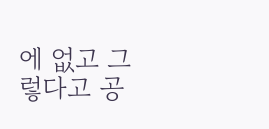에 없고 그렇다고 공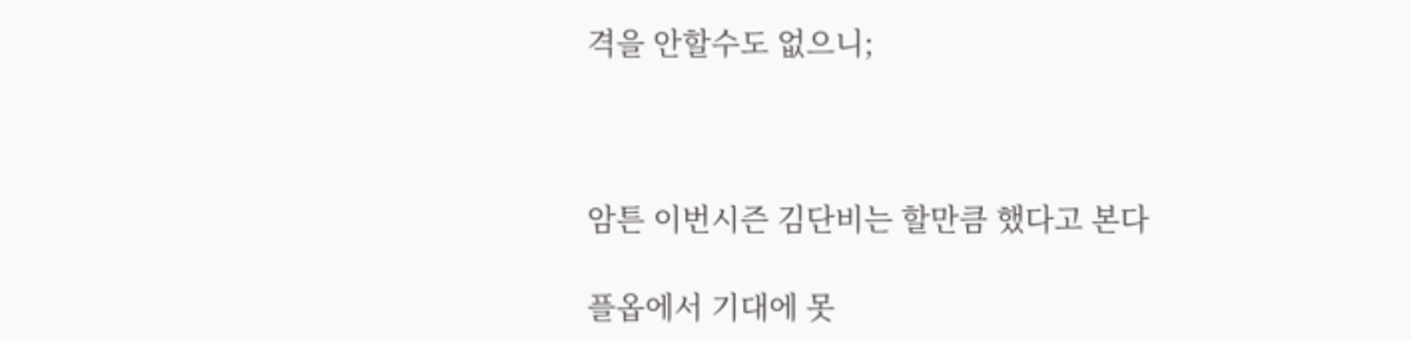격을 안할수도 없으니;



암튼 이번시즌 김단비는 할만큼 했다고 본다

플옵에서 기대에 못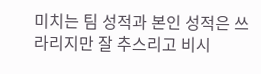미치는 팀 성적과 본인 성적은 쓰라리지만 잘 추스리고 비시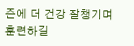즌에 더 건강 잘챙기며 훈련하길